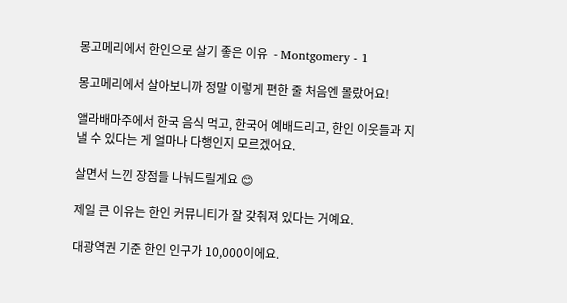몽고메리에서 한인으로 살기 좋은 이유  - Montgomery - 1

몽고메리에서 살아보니까 정말 이렇게 편한 줄 처음엔 몰랐어요!

앨라배마주에서 한국 음식 먹고, 한국어 예배드리고, 한인 이웃들과 지낼 수 있다는 게 얼마나 다행인지 모르겠어요.

살면서 느낀 장점들 나눠드릴게요 😊

제일 큰 이유는 한인 커뮤니티가 잘 갖춰져 있다는 거예요.

대광역권 기준 한인 인구가 10,000이에요.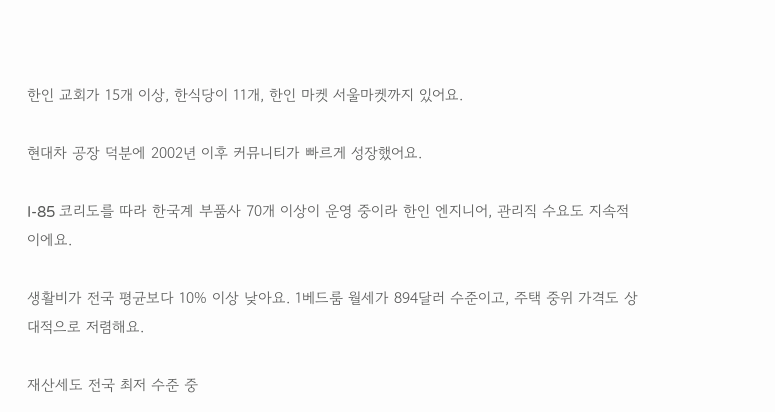한인 교회가 15개 이상, 한식당이 11개, 한인 마켓 서울마켓까지 있어요.

현대차 공장 덕분에 2002년 이후 커뮤니티가 빠르게 성장했어요.

I-85 코리도를 따라 한국계 부품사 70개 이상이 운영 중이라 한인 엔지니어, 관리직 수요도 지속적이에요.

생활비가 전국 평균보다 10% 이상 낮아요. 1베드룸 월세가 894달러 수준이고, 주택 중위 가격도 상대적으로 저렴해요.

재산세도 전국 최저 수준 중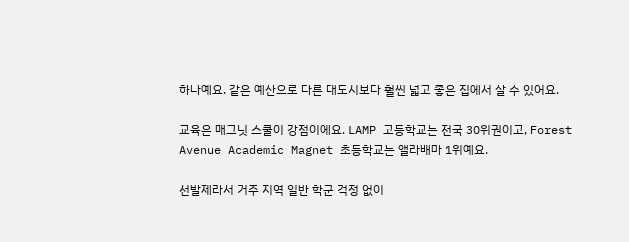하나예요. 같은 예산으로 다른 대도시보다 훨씬 넓고 좋은 집에서 살 수 있어요.

교육은 매그닛 스쿨이 강점이에요. LAMP 고등학교는 전국 30위권이고, Forest Avenue Academic Magnet 초등학교는 앨라배마 1위예요.

선발제라서 거주 지역 일반 학군 걱정 없이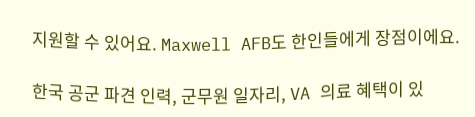지원할 수 있어요. Maxwell AFB도 한인들에게 장점이에요.

한국 공군 파견 인력, 군무원 일자리, VA 의료 혜택이 있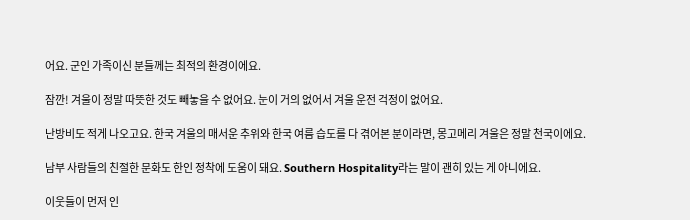어요. 군인 가족이신 분들께는 최적의 환경이에요.

잠깐! 겨울이 정말 따뜻한 것도 빼놓을 수 없어요. 눈이 거의 없어서 겨울 운전 걱정이 없어요.

난방비도 적게 나오고요. 한국 겨울의 매서운 추위와 한국 여름 습도를 다 겪어본 분이라면, 몽고메리 겨울은 정말 천국이에요.

남부 사람들의 친절한 문화도 한인 정착에 도움이 돼요. Southern Hospitality라는 말이 괜히 있는 게 아니에요.

이웃들이 먼저 인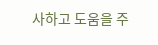사하고 도움을 주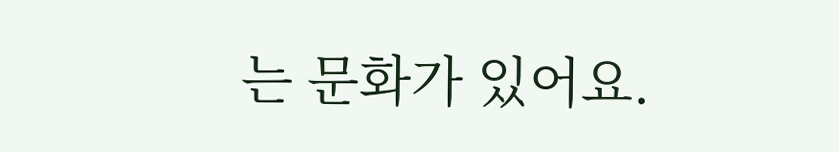는 문화가 있어요.